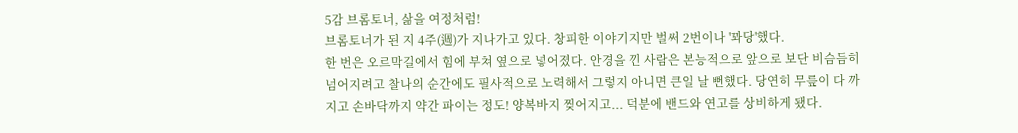5감 브롬토너, 삶을 여정처럼!
브롬토너가 된 지 4주(週)가 지나가고 있다. 창피한 이야기지만 벌써 2번이나 '꽈당'했다.
한 번은 오르막길에서 힘에 부쳐 옆으로 넣어졌다. 안경을 낀 사람은 본능적으로 앞으로 보단 비슴듬히 넘어지려고 찰나의 순간에도 필사적으로 노력해서 그렇지 아니면 큰일 날 뻔했다. 당연히 무릎이 다 까지고 손바닥까지 약간 파이는 정도! 양복바지 찢어지고... 덕분에 밴드와 연고를 상비하게 됐다.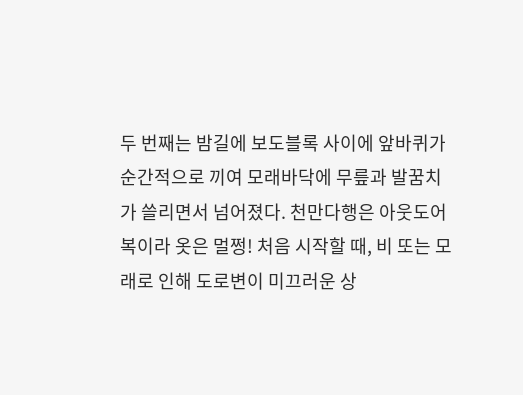두 번째는 밤길에 보도블록 사이에 앞바퀴가 순간적으로 끼여 모래바닥에 무릎과 발꿈치가 쓸리면서 넘어졌다. 천만다행은 아웃도어복이라 옷은 멀쩡! 처음 시작할 때, 비 또는 모래로 인해 도로변이 미끄러운 상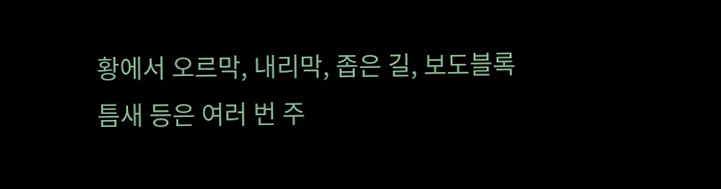황에서 오르막, 내리막, 좁은 길, 보도블록 틈새 등은 여러 번 주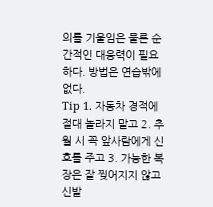의를 기울임은 물론 순간적인 대응력이 필요하다. 방법은 연습밖에 없다.
Tip 1. 자동차 경적에 절대 놀라지 말고 2. 추월 시 꼭 앞사람에게 신호를 주고 3. 가능한 복장은 잘 찢어지지 않고 신발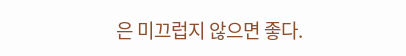은 미끄럽지 않으면 좋다.